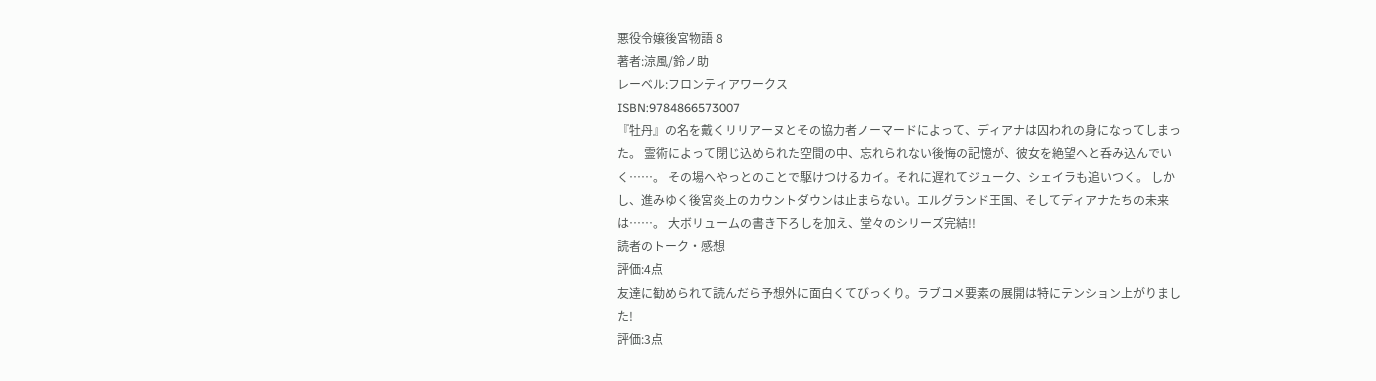悪役令嬢後宮物語 8
著者:涼風/鈴ノ助
レーベル:フロンティアワークス
ISBN:9784866573007
『牡丹』の名を戴くリリアーヌとその協力者ノーマードによって、ディアナは囚われの身になってしまった。 霊術によって閉じ込められた空間の中、忘れられない後悔の記憶が、彼女を絶望へと呑み込んでいく……。 その場へやっとのことで駆けつけるカイ。それに遅れてジューク、シェイラも追いつく。 しかし、進みゆく後宮炎上のカウントダウンは止まらない。エルグランド王国、そしてディアナたちの未来は……。 大ボリュームの書き下ろしを加え、堂々のシリーズ完結!!
読者のトーク・感想
評価:4点
友達に勧められて読んだら予想外に面白くてびっくり。ラブコメ要素の展開は特にテンション上がりました!
評価:3点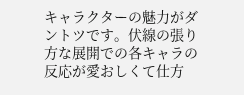キャラクターの魅力がダントツです。伏線の張り方な展開での各キャラの反応が愛おしくて仕方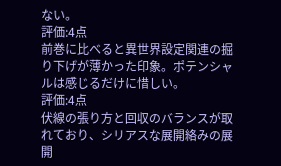ない。
評価:4点
前巻に比べると異世界設定関連の掘り下げが薄かった印象。ポテンシャルは感じるだけに惜しい。
評価:4点
伏線の張り方と回収のバランスが取れており、シリアスな展開絡みの展開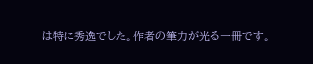は特に秀逸でした。作者の筆力が光る一冊です。